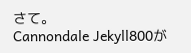さて。
Cannondale Jekyll800が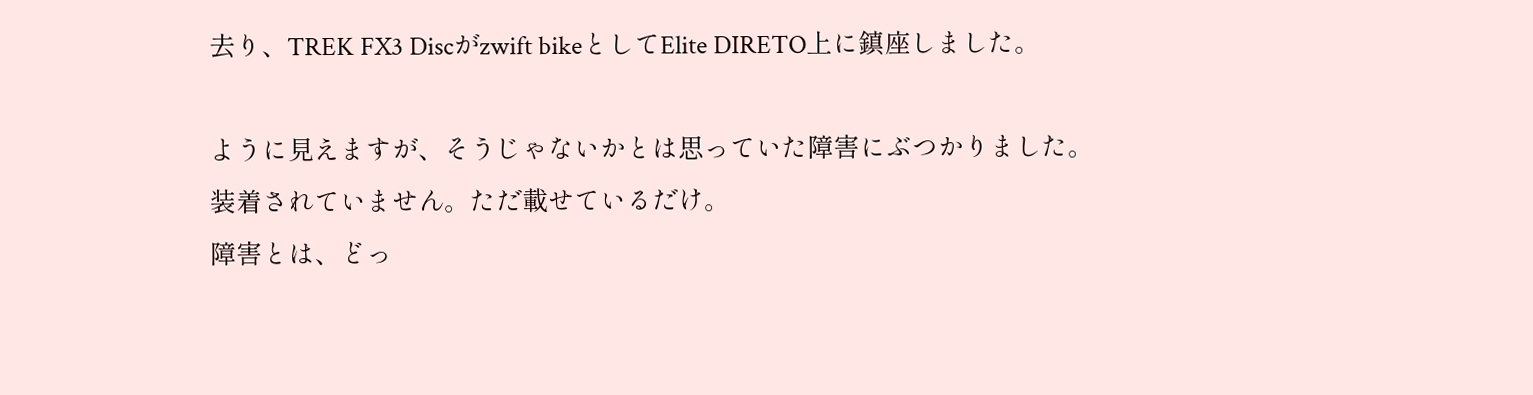去り、TREK FX3 Discがzwift bikeとしてElite DIRETO上に鎮座しました。

ように見えますが、そうじゃないかとは思っていた障害にぶつかりました。
装着されていません。ただ載せているだけ。
障害とは、どっ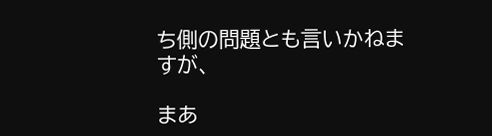ち側の問題とも言いかねますが、

まあ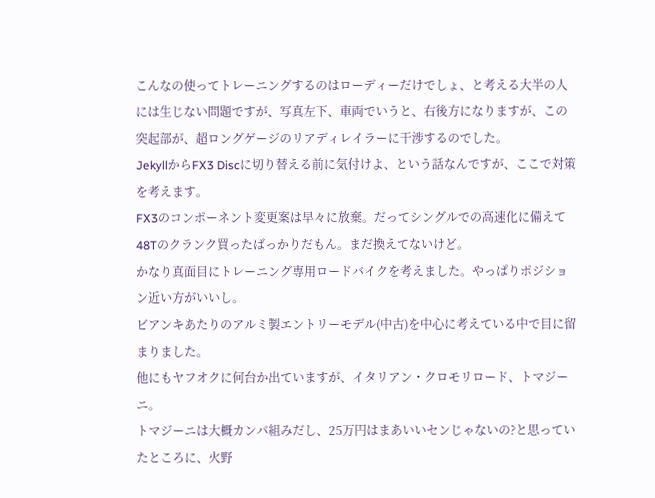こんなの使ってトレーニングするのはローディーだけでしょ、と考える大半の人には生じない問題ですが、写真左下、車両でいうと、右後方になりますが、この突起部が、超ロングゲージのリアディレイラーに干渉するのでした。
JekyllからFX3 Discに切り替える前に気付けよ、という話なんですが、ここで対策を考えます。
FX3のコンポーネント変更案は早々に放棄。だってシングルでの高速化に備えて48Tのクランク買ったばっかりだもん。まだ換えてないけど。
かなり真面目にトレーニング専用ロードバイクを考えました。やっぱりポジション近い方がいいし。
ビアンキあたりのアルミ製エントリーモデル(中古)を中心に考えている中で目に留まりました。
他にもヤフオクに何台か出ていますが、イタリアン・クロモリロード、トマジーニ。
トマジーニは大概カンパ組みだし、25万円はまあいいセンじゃないの?と思っていたところに、火野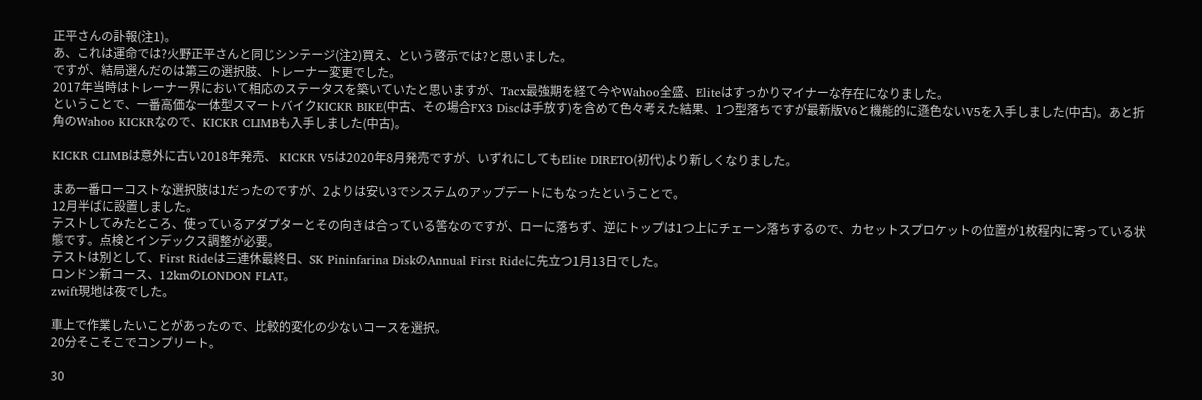正平さんの訃報(注1)。
あ、これは運命では?火野正平さんと同じシンテージ(注2)買え、という啓示では?と思いました。
ですが、結局選んだのは第三の選択肢、トレーナー変更でした。
2017年当時はトレーナー界において相応のステータスを築いていたと思いますが、Tacx最強期を経て今やWahoo全盛、Eliteはすっかりマイナーな存在になりました。
ということで、一番高価な一体型スマートバイクKICKR BIKE(中古、その場合FX3 Discは手放す)を含めて色々考えた結果、1つ型落ちですが最新版V6と機能的に遜色ないV5を入手しました(中古)。あと折角のWahoo KICKRなので、KICKR CLIMBも入手しました(中古)。

KICKR CLIMBは意外に古い2018年発売、 KICKR V5は2020年8月発売ですが、いずれにしてもElite DIRETO(初代)より新しくなりました。

まあ一番ローコストな選択肢は1だったのですが、2よりは安い3でシステムのアップデートにもなったということで。
12月半ばに設置しました。
テストしてみたところ、使っているアダプターとその向きは合っている筈なのですが、ローに落ちず、逆にトップは1つ上にチェーン落ちするので、カセットスプロケットの位置が1枚程内に寄っている状態です。点検とインデックス調整が必要。
テストは別として、First Rideは三連休最終日、SK Pininfarina DiskのAnnual First Rideに先立つ1月13日でした。
ロンドン新コース、12kmのLONDON FLAT。
zwift現地は夜でした。

車上で作業したいことがあったので、比較的変化の少ないコースを選択。
20分そこそこでコンプリート。

30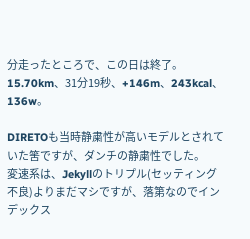分走ったところで、この日は終了。
15.70km、31分19秒、+146m、243kcal、136w。

DIRETOも当時静粛性が高いモデルとされていた筈ですが、ダンチの静粛性でした。
変速系は、Jekyllのトリプル(セッティング不良)よりまだマシですが、落第なのでインデックス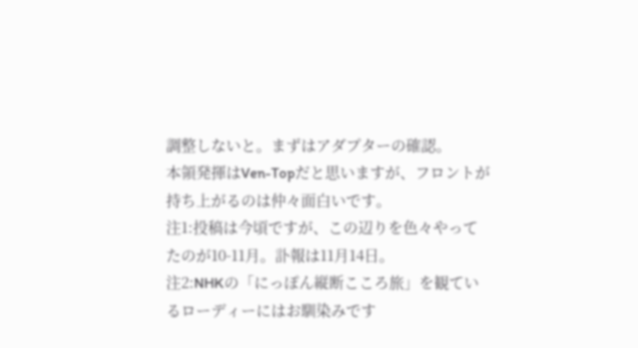調整しないと。まずはアダプターの確認。
本領発揮はVen-Topだと思いますが、フロントが持ち上がるのは仲々面白いです。
注1:投稿は今頃ですが、この辺りを色々やってたのが10-11月。訃報は11月14日。
注2:NHKの「にっぽん縦断こころ旅」を観ているローディーにはお馴染みです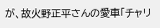が、故火野正平さんの愛車「チャリ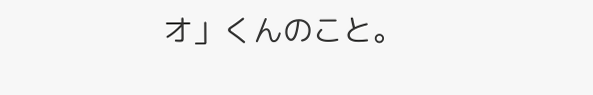オ」くんのこと。